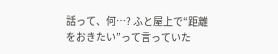話って、何…? ふと屋上で“距離をおきたい”って言っていた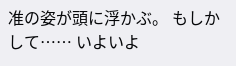准の姿が頭に浮かぶ。 もしかして…… いよいよ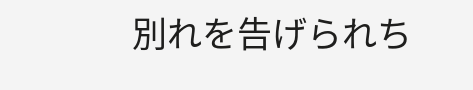別れを告げられち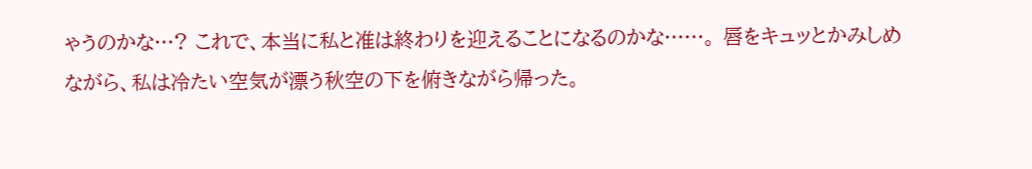ゃうのかな…? これで、本当に私と准は終わりを迎えることになるのかな……。 唇をキュッとかみしめながら、私は冷たい空気が漂う秋空の下を俯きながら帰った。